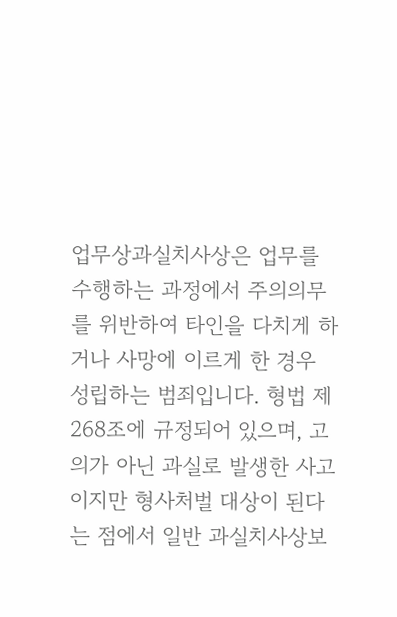업무상과실치사상은 업무를 수행하는 과정에서 주의의무를 위반하여 타인을 다치게 하거나 사망에 이르게 한 경우 성립하는 범죄입니다. 형법 제268조에 규정되어 있으며, 고의가 아닌 과실로 발생한 사고이지만 형사처벌 대상이 된다는 점에서 일반 과실치사상보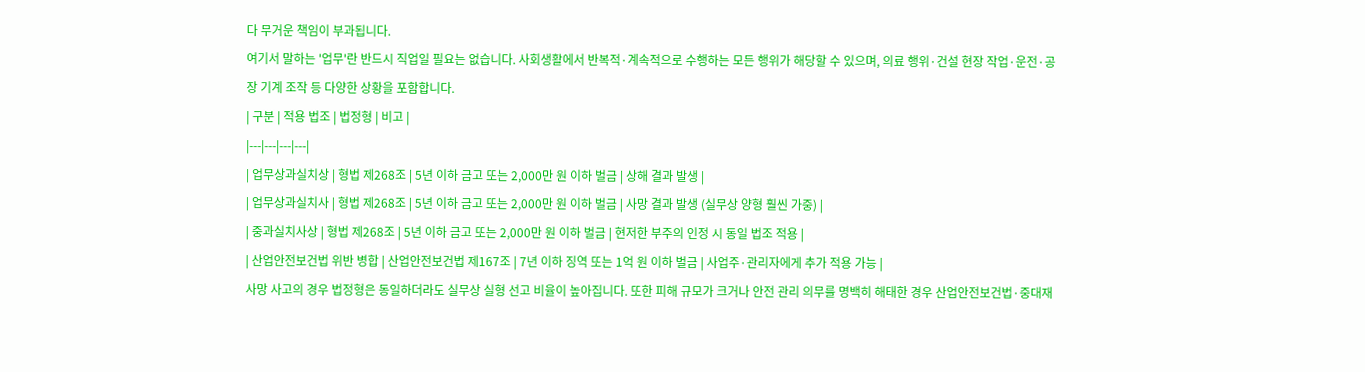다 무거운 책임이 부과됩니다.
여기서 말하는 '업무'란 반드시 직업일 필요는 없습니다. 사회생활에서 반복적·계속적으로 수행하는 모든 행위가 해당할 수 있으며, 의료 행위·건설 현장 작업·운전·공장 기계 조작 등 다양한 상황을 포함합니다.
| 구분 | 적용 법조 | 법정형 | 비고 |
|---|---|---|---|
| 업무상과실치상 | 형법 제268조 | 5년 이하 금고 또는 2,000만 원 이하 벌금 | 상해 결과 발생 |
| 업무상과실치사 | 형법 제268조 | 5년 이하 금고 또는 2,000만 원 이하 벌금 | 사망 결과 발생 (실무상 양형 훨씬 가중) |
| 중과실치사상 | 형법 제268조 | 5년 이하 금고 또는 2,000만 원 이하 벌금 | 현저한 부주의 인정 시 동일 법조 적용 |
| 산업안전보건법 위반 병합 | 산업안전보건법 제167조 | 7년 이하 징역 또는 1억 원 이하 벌금 | 사업주·관리자에게 추가 적용 가능 |
사망 사고의 경우 법정형은 동일하더라도 실무상 실형 선고 비율이 높아집니다. 또한 피해 규모가 크거나 안전 관리 의무를 명백히 해태한 경우 산업안전보건법·중대재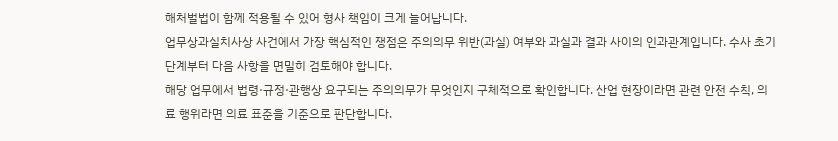해처벌법이 함께 적용될 수 있어 형사 책임이 크게 늘어납니다.
업무상과실치사상 사건에서 가장 핵심적인 쟁점은 주의의무 위반(과실) 여부와 과실과 결과 사이의 인과관계입니다. 수사 초기 단계부터 다음 사항을 면밀히 검토해야 합니다.
해당 업무에서 법령·규정·관행상 요구되는 주의의무가 무엇인지 구체적으로 확인합니다. 산업 현장이라면 관련 안전 수칙, 의료 행위라면 의료 표준을 기준으로 판단합니다.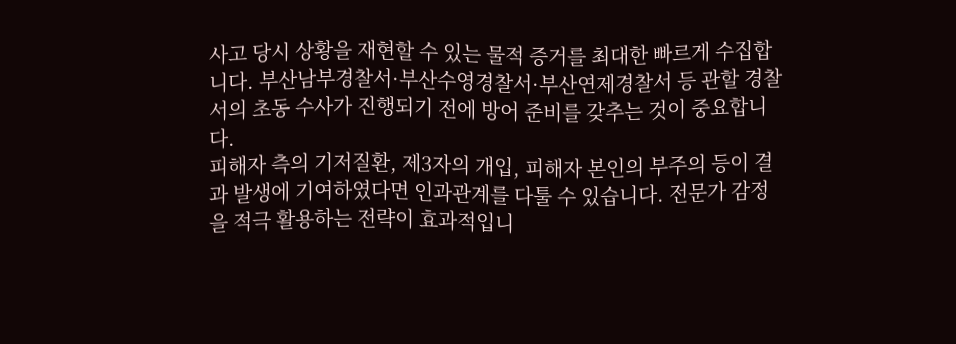사고 당시 상황을 재현할 수 있는 물적 증거를 최대한 빠르게 수집합니다. 부산남부경찰서·부산수영경찰서·부산연제경찰서 등 관할 경찰서의 초동 수사가 진행되기 전에 방어 준비를 갖추는 것이 중요합니다.
피해자 측의 기저질환, 제3자의 개입, 피해자 본인의 부주의 등이 결과 발생에 기여하였다면 인과관계를 다툴 수 있습니다. 전문가 감정을 적극 활용하는 전략이 효과적입니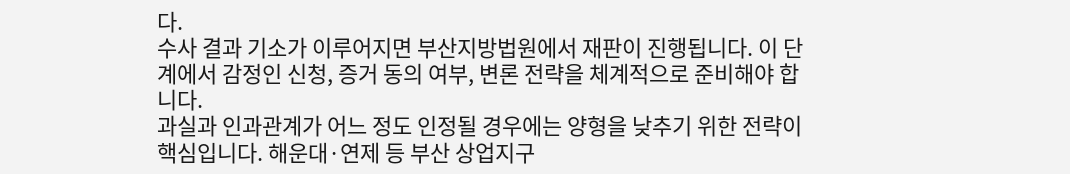다.
수사 결과 기소가 이루어지면 부산지방법원에서 재판이 진행됩니다. 이 단계에서 감정인 신청, 증거 동의 여부, 변론 전략을 체계적으로 준비해야 합니다.
과실과 인과관계가 어느 정도 인정될 경우에는 양형을 낮추기 위한 전략이 핵심입니다. 해운대·연제 등 부산 상업지구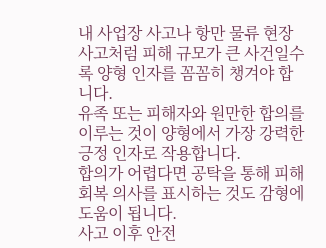내 사업장 사고나 항만 물류 현장 사고처럼 피해 규모가 큰 사건일수록 양형 인자를 꼼꼼히 챙겨야 합니다.
유족 또는 피해자와 원만한 합의를 이루는 것이 양형에서 가장 강력한 긍정 인자로 작용합니다.
합의가 어렵다면 공탁을 통해 피해 회복 의사를 표시하는 것도 감형에 도움이 됩니다.
사고 이후 안전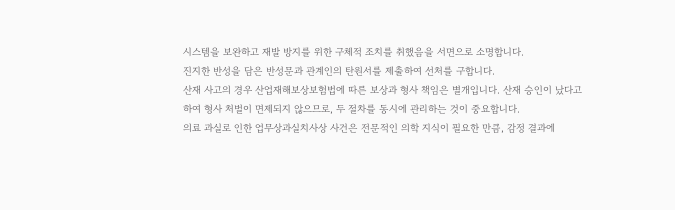시스템을 보완하고 재발 방지를 위한 구체적 조치를 취했음을 서면으로 소명합니다.
진지한 반성을 담은 반성문과 관계인의 탄원서를 제출하여 선처를 구합니다.
산재 사고의 경우 산업재해보상보험법에 따른 보상과 형사 책임은 별개입니다. 산재 승인이 났다고 하여 형사 처벌이 면제되지 않으므로, 두 절차를 동시에 관리하는 것이 중요합니다.
의료 과실로 인한 업무상과실치사상 사건은 전문적인 의학 지식이 필요한 만큼, 감정 결과에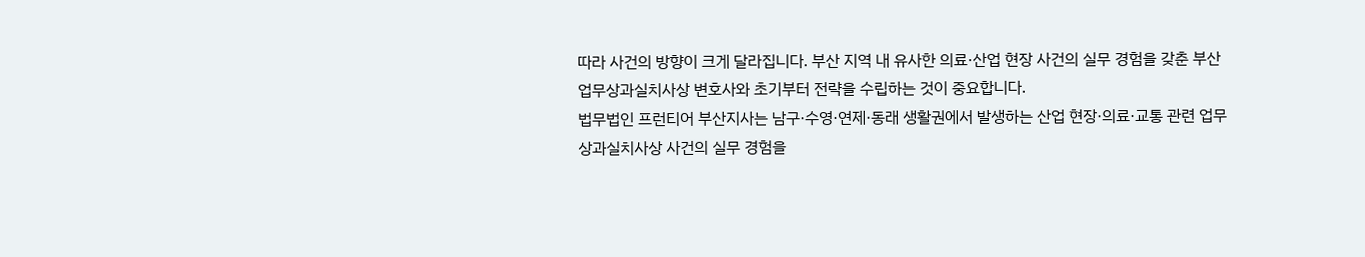따라 사건의 방향이 크게 달라집니다. 부산 지역 내 유사한 의료·산업 현장 사건의 실무 경험을 갖춘 부산 업무상과실치사상 변호사와 초기부터 전략을 수립하는 것이 중요합니다.
법무법인 프런티어 부산지사는 남구·수영·연제·동래 생활권에서 발생하는 산업 현장·의료·교통 관련 업무상과실치사상 사건의 실무 경험을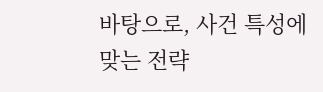바탕으로, 사건 특성에 맞는 전략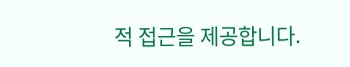적 접근을 제공합니다.